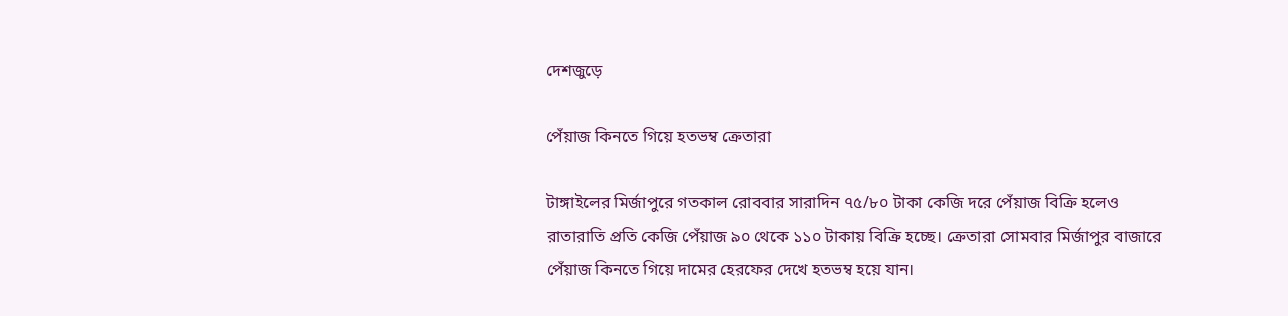দেশজুড়ে

পেঁয়াজ কিনতে গিয়ে হতভম্ব ক্রেতারা

টাঙ্গাইলের মির্জাপুরে গতকাল রোববার সারাদিন ৭৫/৮০ টাকা কেজি দরে পেঁয়াজ বিক্রি হলেও রাতারাতি প্রতি কেজি পেঁয়াজ ৯০ থেকে ১১০ টাকায় বিক্রি হচ্ছে। ক্রেতারা সোমবার মির্জাপুর বাজারে পেঁয়াজ কিনতে গিয়ে দামের হেরফের দেখে হতভম্ব হয়ে যান।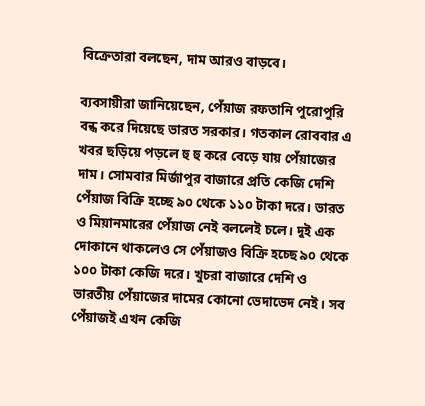বিক্রেতারা বলছেন, দাম আরও বাড়বে।

ব্যবসায়ীরা জানিয়েছেন, পেঁয়াজ রফতানি পুরোপুরি বন্ধ করে দিয়েছে ভারত সরকার। গতকাল রোববার এ খবর ছড়িয়ে পড়লে হু হু করে বেড়ে যায় পেঁয়াজের দাম। সোমবার মির্জাপুর বাজারে প্রতি কেজি দেশি পেঁয়াজ বিক্রি হচ্ছে ৯০ থেকে ১১০ টাকা দরে। ভারত ও মিয়ানমারের পেঁয়াজ নেই বললেই চলে। দুই এক দোকানে থাকলেও সে পেঁয়াজও বিক্রি হচ্ছে ৯০ থেকে ১০০ টাকা কেজি দরে। খুচরা বাজারে দেশি ও ভারতীয় পেঁয়াজের দামের কোনো ভেদাভেদ নেই। সব পেঁয়াজই এখন কেজি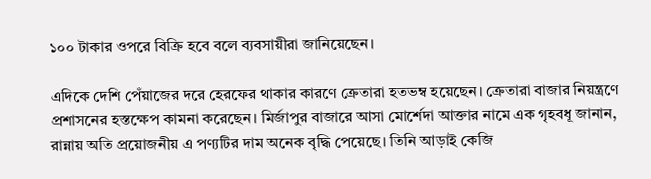১০০ টাকার ওপরে বিক্রি হবে বলে ব্যবসায়ীরা জানিয়েছেন।

এদিকে দেশি পেঁয়াজের দরে হেরফের থাকার কারণে ক্রেতারা হতভম্ব হয়েছেন। ক্রেতারা বাজার নিয়ন্ত্রণে প্রশাসনের হস্তক্ষেপ কামনা করেছেন। মির্জাপুর বাজারে আসা মোর্শেদা আক্তার নামে এক গৃহবধূ জানান, রান্নায় অতি প্রয়োজনীয় এ পণ্যটির দাম অনেক বৃদ্ধি পেয়েছে। তিনি আড়াই কেজি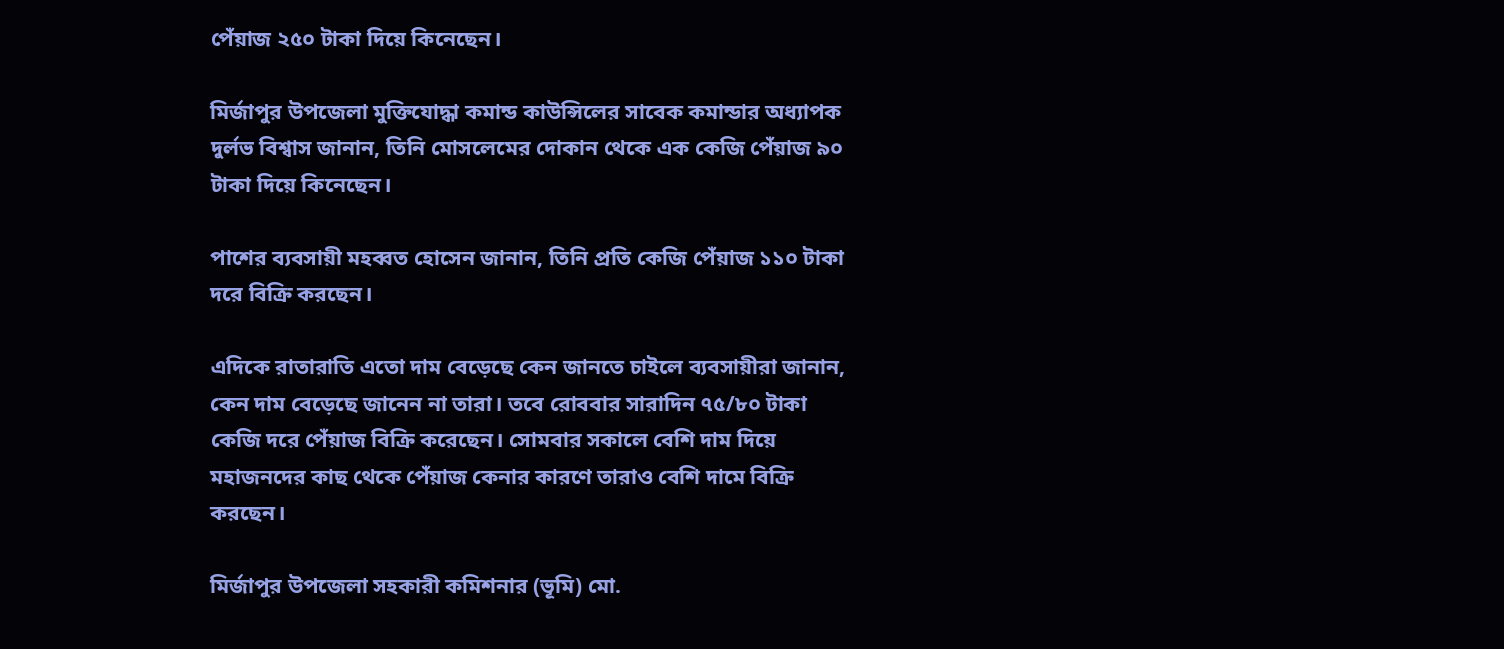পেঁয়াজ ২৫০ টাকা দিয়ে কিনেছেন।

মির্জাপুর উপজেলা মুক্তিযোদ্ধা কমান্ড কাউন্সিলের সাবেক কমান্ডার অধ্যাপক দুর্লভ বিশ্বাস জানান, তিনি মোসলেমের দোকান থেকে এক কেজি পেঁয়াজ ৯০ টাকা দিয়ে কিনেছেন।

পাশের ব্যবসায়ী মহব্বত হোসেন জানান, তিনি প্রতি কেজি পেঁয়াজ ১১০ টাকা দরে বিক্রি করছেন।

এদিকে রাতারাতি এতো দাম বেড়েছে কেন জানতে চাইলে ব্যবসায়ীরা জানান, কেন দাম বেড়েছে জানেন না তারা। তবে রোববার সারাদিন ৭৫/৮০ টাকা কেজি দরে পেঁয়াজ বিক্রি করেছেন। সোমবার সকালে বেশি দাম দিয়ে মহাজনদের কাছ থেকে পেঁয়াজ কেনার কারণে তারাও বেশি দামে বিক্রি করছেন।

মির্জাপুর উপজেলা সহকারী কমিশনার (ভূমি) মো.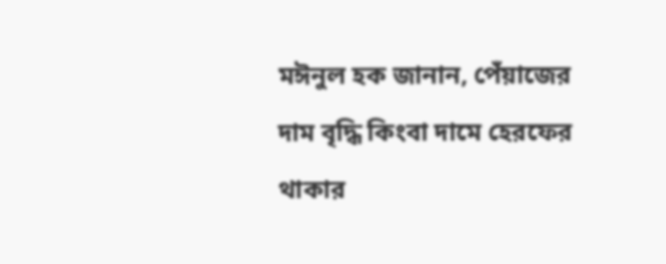মঈনুল হক জানান, পেঁয়াজের দাম বৃদ্ধি কিংবা দামে হেরফের থাকার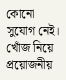কোনো সুযোগ নেই। খোঁজ নিয়ে প্রয়োজনীয়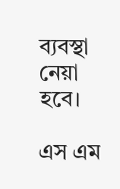ব্যবস্থা নেয়া হবে।

এস এম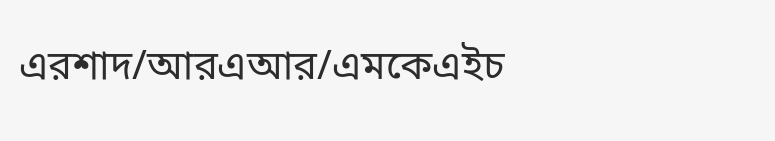এরশাদ/আরএআর/এমকেএইচ